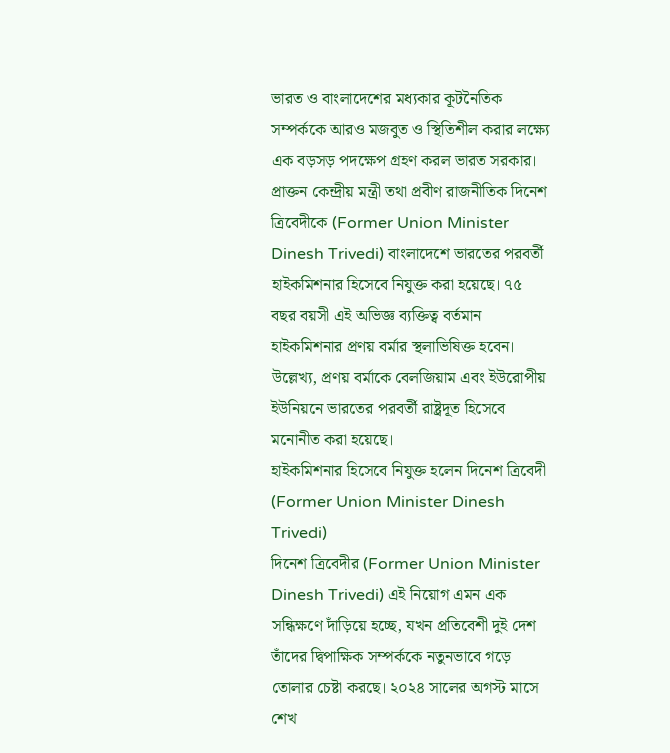ভারত ও বাংলাদেশের মধ্যকার কূটনৈতিক সম্পর্ককে আরও মজবুত ও স্থিতিশীল করার লক্ষ্যে এক বড়সড় পদক্ষেপ গ্রহণ করল ভারত সরকার। প্রাক্তন কেন্দ্রীয় মন্ত্রী তথা প্রবীণ রাজনীতিক দিনেশ ত্রিবেদীকে (Former Union Minister Dinesh Trivedi) বাংলাদেশে ভারতের পরবর্তী হাইকমিশনার হিসেবে নিযুক্ত করা হয়েছে। ৭৫ বছর বয়সী এই অভিজ্ঞ ব্যক্তিত্ব বর্তমান হাইকমিশনার প্রণয় বর্মার স্থলাভিষিক্ত হবেন। উল্লেখ্য, প্রণয় বর্মাকে বেলজিয়াম এবং ইউরোপীয় ইউনিয়নে ভারতের পরবর্তী রাষ্ট্রদূত হিসেবে মনোনীত করা হয়েছে।
হাইকমিশনার হিসেবে নিযুক্ত হলেন দিনেশ ত্রিবেদী (Former Union Minister Dinesh Trivedi)
দিনেশ ত্রিবেদীর (Former Union Minister Dinesh Trivedi) এই নিয়োগ এমন এক সন্ধিক্ষণে দাঁড়িয়ে হচ্ছে, যখন প্রতিবেশী দুই দেশ তাঁদের দ্বিপাক্ষিক সম্পর্ককে নতুনভাবে গড়ে তোলার চেষ্টা করছে। ২০২৪ সালের অগস্ট মাসে শেখ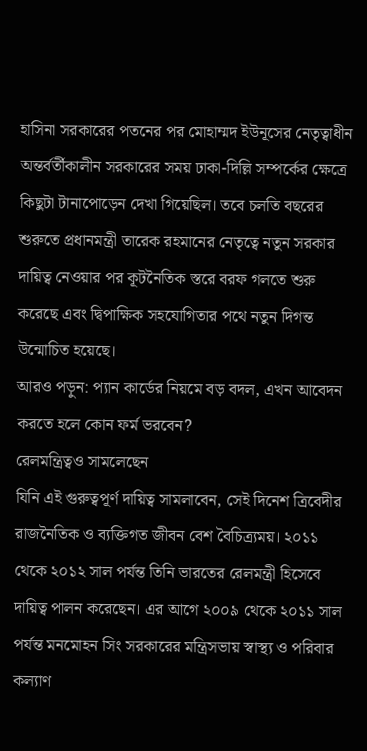হাসিনা সরকারের পতনের পর মোহাম্মদ ইউনূসের নেতৃত্বাধীন অন্তর্বর্তীকালীন সরকারের সময় ঢাকা-দিল্লি সম্পর্কের ক্ষেত্রে কিছুটা টানাপোড়েন দেখা গিয়েছিল। তবে চলতি বছরের শুরুতে প্রধানমন্ত্রী তারেক রহমানের নেতৃত্বে নতুন সরকার দায়িত্ব নেওয়ার পর কূটনৈতিক স্তরে বরফ গলতে শুরু করেছে এবং দ্বিপাক্ষিক সহযোগিতার পথে নতুন দিগন্ত উন্মোচিত হয়েছে।
আরও পড়ুন: প্যান কার্ডের নিয়মে বড় বদল, এখন আবেদন করতে হলে কোন ফর্ম ভরবেন?
রেলমন্ত্রিত্বও সামলেছেন
যিনি এই গুরুত্বপূর্ণ দায়িত্ব সামলাবেন, সেই দিনেশ ত্রিবেদীর রাজনৈতিক ও ব্যক্তিগত জীবন বেশ বৈচিত্র্যময়। ২০১১ থেকে ২০১২ সাল পর্যন্ত তিনি ভারতের রেলমন্ত্রী হিসেবে দায়িত্ব পালন করেছেন। এর আগে ২০০৯ থেকে ২০১১ সাল পর্যন্ত মনমোহন সিং সরকারের মন্ত্রিসভায় স্বাস্থ্য ও পরিবার কল্যাণ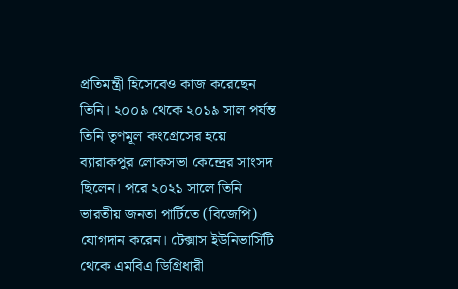প্রতিমন্ত্রী হিসেবেও কাজ করেছেন তিনি। ২০০৯ থেকে ২০১৯ সাল পর্যন্ত তিনি তৃণমূল কংগ্রেসের হয়ে ব্যারাকপুর লোকসভা কেন্দ্রের সাংসদ ছিলেন। পরে ২০২১ সালে তিনি ভারতীয় জনতা পার্টিতে (বিজেপি) যোগদান করেন। টেক্সাস ইউনিভার্সিটি থেকে এমবিএ ডিগ্রিধারী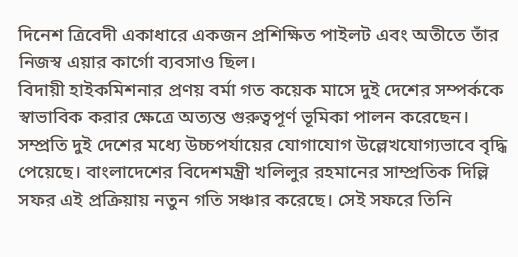দিনেশ ত্রিবেদী একাধারে একজন প্রশিক্ষিত পাইলট এবং অতীতে তাঁর নিজস্ব এয়ার কার্গো ব্যবসাও ছিল।
বিদায়ী হাইকমিশনার প্রণয় বর্মা গত কয়েক মাসে দুই দেশের সম্পর্ককে স্বাভাবিক করার ক্ষেত্রে অত্যন্ত গুরুত্বপূর্ণ ভূমিকা পালন করেছেন। সম্প্রতি দুই দেশের মধ্যে উচ্চপর্যায়ের যোগাযোগ উল্লেখযোগ্যভাবে বৃদ্ধি পেয়েছে। বাংলাদেশের বিদেশমন্ত্রী খলিলুর রহমানের সাম্প্রতিক দিল্লি সফর এই প্রক্রিয়ায় নতুন গতি সঞ্চার করেছে। সেই সফরে তিনি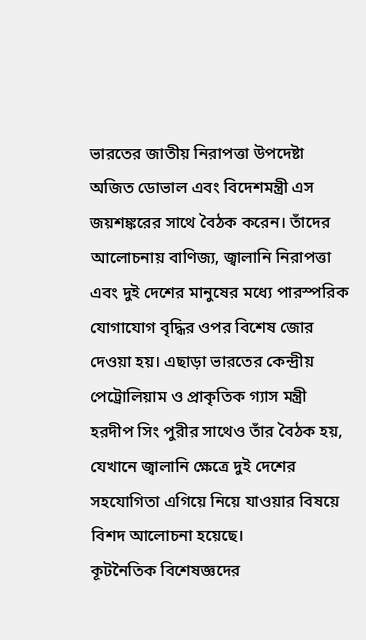ভারতের জাতীয় নিরাপত্তা উপদেষ্টা অজিত ডোভাল এবং বিদেশমন্ত্রী এস জয়শঙ্করের সাথে বৈঠক করেন। তাঁদের আলোচনায় বাণিজ্য, জ্বালানি নিরাপত্তা এবং দুই দেশের মানুষের মধ্যে পারস্পরিক যোগাযোগ বৃদ্ধির ওপর বিশেষ জোর দেওয়া হয়। এছাড়া ভারতের কেন্দ্রীয় পেট্রোলিয়াম ও প্রাকৃতিক গ্যাস মন্ত্রী হরদীপ সিং পুরীর সাথেও তাঁর বৈঠক হয়, যেখানে জ্বালানি ক্ষেত্রে দুই দেশের সহযোগিতা এগিয়ে নিয়ে যাওয়ার বিষয়ে বিশদ আলোচনা হয়েছে।
কূটনৈতিক বিশেষজ্ঞদের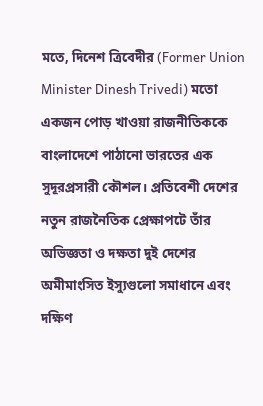মতে, দিনেশ ত্রিবেদীর (Former Union Minister Dinesh Trivedi) মতো একজন পোড় খাওয়া রাজনীতিককে বাংলাদেশে পাঠানো ভারতের এক সুদূরপ্রসারী কৌশল। প্রতিবেশী দেশের নতুন রাজনৈতিক প্রেক্ষাপটে তাঁর অভিজ্ঞতা ও দক্ষতা দুই দেশের অমীমাংসিত ইস্যুগুলো সমাধানে এবং দক্ষিণ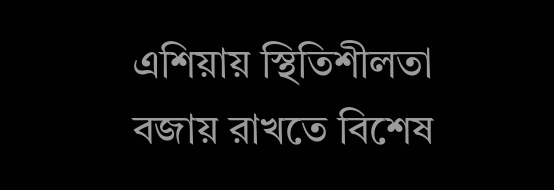এশিয়ায় স্থিতিশীলতা বজায় রাখতে বিশেষ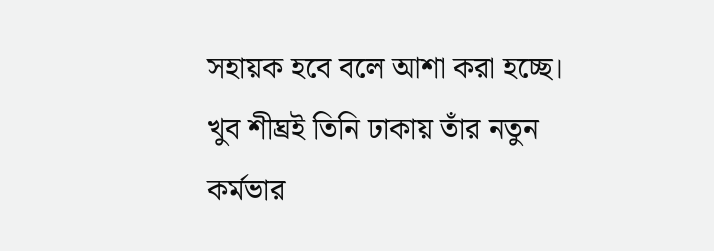সহায়ক হবে বলে আশা করা হচ্ছে। খুব শীঘ্রই তিনি ঢাকায় তাঁর নতুন কর্মভার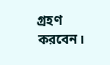গ্রহণ করবেন।